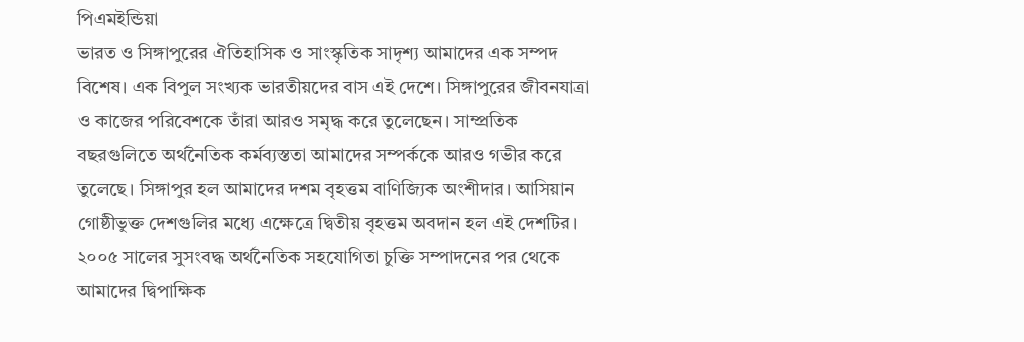পিএমইন্ডিয়া
ভারত ও সিঙ্গাপুরের ঐতিহাসিক ও সাংস্কৃতিক সাদৃশ্য আমাদের এক সম্পদ বিশেষ। এক বিপুল সংখ্যক ভারতীয়দের বাস এই দেশে। সিঙ্গাপুরের জীবনযাত্রা ও কাজের পরিবেশকে তাঁরা আরও সমৃদ্ধ করে তুলেছেন। সাম্প্রতিক বছরগুলিতে অর্থনৈতিক কর্মব্যস্ততা আমাদের সম্পর্ককে আরও গভীর করে তুলেছে। সিঙ্গাপুর হল আমাদের দশম বৃহত্তম বাণিজ্যিক অংশীদার। আসিয়ান গোষ্ঠীভুক্ত দেশগুলির মধ্যে এক্ষেত্রে দ্বিতীয় বৃহত্তম অবদান হল এই দেশটির। ২০০৫ সালের সুসংবদ্ধ অর্থনৈতিক সহযোগিতা চুক্তি সম্পাদনের পর থেকে আমাদের দ্বিপাক্ষিক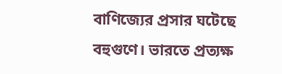বাণিজ্যের প্রসার ঘটেছে বহুগুণে। ভারতে প্রত্যক্ষ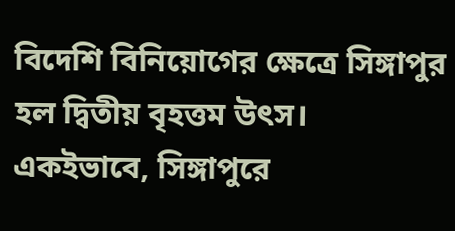বিদেশি বিনিয়োগের ক্ষেত্রে সিঙ্গাপুর হল দ্বিতীয় বৃহত্তম উৎস। একইভাবে, সিঙ্গাপুরে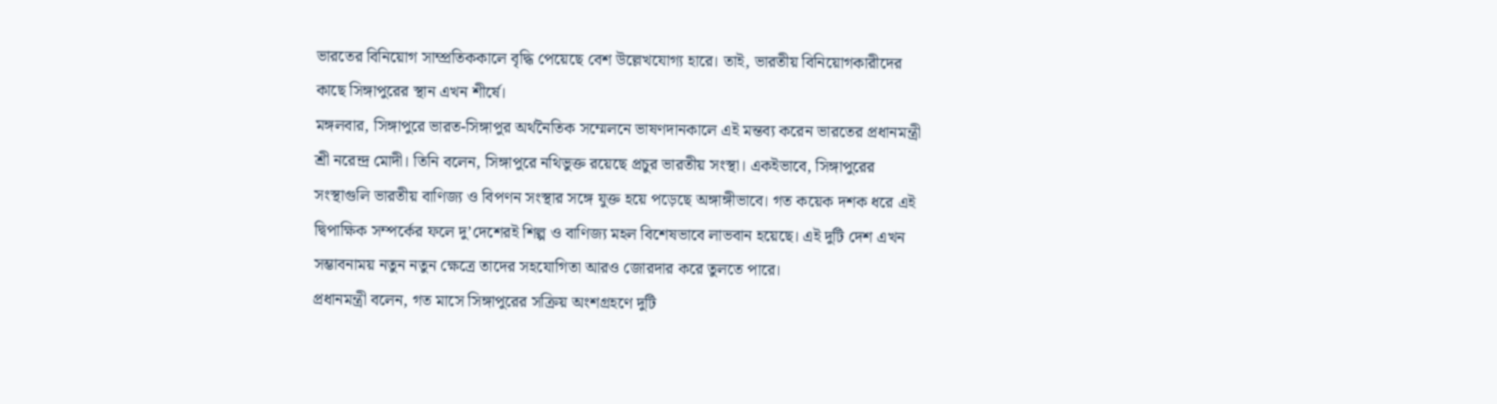ভারতের বিনিয়োগ সাম্প্রতিককালে বৃদ্ধি পেয়েছে বেশ উল্লেখযোগ্য হারে। তাই, ভারতীয় বিনিয়োগকারীদের কাছে সিঙ্গাপুরের স্থান এখন শীর্ষে।
মঙ্গলবার, সিঙ্গাপুরে ভারত-সিঙ্গাপুর অর্থনৈতিক সম্মেলনে ভাষণদানকালে এই মন্তব্য করেন ভারতের প্রধানমন্ত্রী শ্রী নরেন্দ্র মোদী। তিনি বলেন, সিঙ্গাপুরে নথিভুক্ত রয়েছে প্রচুর ভারতীয় সংস্থা। একইভাবে, সিঙ্গাপুরের সংস্থাগুলি ভারতীয় বাণিজ্য ও বিপণন সংস্থার সঙ্গে যুক্ত হয়ে পড়েছে অঙ্গাঙ্গীভাবে। গত কয়েক দশক ধরে এই দ্বিপাক্ষিক সম্পর্কের ফলে দু’দেশেরই শিল্প ও বাণিজ্য মহল বিশেষভাবে লাভবান হয়েছে। এই দুটি দেশ এখন সম্ভাবনাময় নতুন নতুন ক্ষেত্রে তাদের সহযোগিতা আরও জোরদার করে তুলতে পারে।
প্রধানমন্ত্রী বলেন, গত মাসে সিঙ্গাপুরের সক্রিয় অংশগ্রহণে দুটি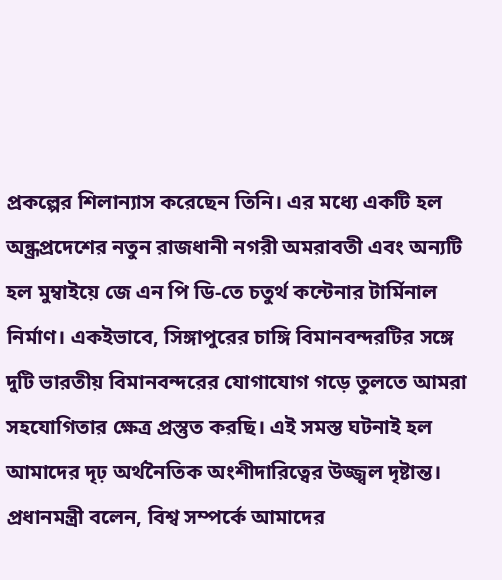প্রকল্পের শিলান্যাস করেছেন তিনি। এর মধ্যে একটি হল অন্ধ্রপ্রদেশের নতুন রাজধানী নগরী অমরাবতী এবং অন্যটি হল মুম্বাইয়ে জে এন পি ডি-তে চতুর্থ কন্টেনার টার্মিনাল নির্মাণ। একইভাবে, সিঙ্গাপুরের চাঙ্গি বিমানবন্দরটির সঙ্গে দুটি ভারতীয় বিমানবন্দরের যোগাযোগ গড়ে তুলতে আমরা সহযোগিতার ক্ষেত্র প্রস্তুত করছি। এই সমস্ত ঘটনাই হল আমাদের দৃঢ় অর্থনৈতিক অংশীদারিত্বের উজ্জ্বল দৃষ্টান্ত।
প্রধানমন্ত্রী বলেন, বিশ্ব সম্পর্কে আমাদের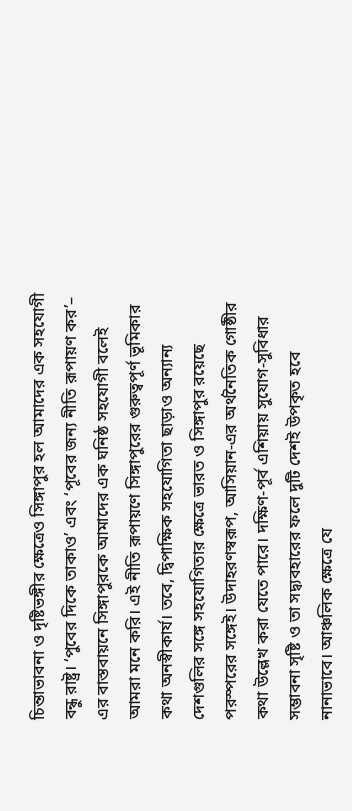চিন্তাভাবনা ও দৃষ্টিভঙ্গীর ক্ষেত্রেও সিঙ্গাপুর হল আমাদের এক সহযোগী বন্ধু রাষ্ট্র। ‘পুবের দিকে তাকাও’ এবং ‘পূবের জন্য নীতি রূপায়ণ কর’– এর বাস্তবায়নে সিঙ্গাপুরকে আমাদের এক ঘনিষ্ঠ সহযোগী বলেই আমরা মনে করি। এই নীতি রূপায়ণে সিঙ্গাপুরের গুরুত্বপূর্ণ ভূমিকার কথা অনস্বীকার্য। তবে, দ্বিপাক্ষিক সহযোগিতা ছাড়াও অন্যান্য দেশগুলির সঙ্গে সহযোগিতার ক্ষেত্রে ভারত ও সিঙ্গাপুর রয়েছে পরস্পরের সঙ্গেই। উদাহরণস্বরূপ, আসিয়ান-এর অর্থনৈতিক গোষ্ঠীর কথা উল্লেখ করা যেতে পারে। দক্ষিণ-পূর্ব এশিয়ায় সুযোগ-সুবিধার সম্ভাবনা সৃষ্টি ও তা সদ্ব্যবহারের ফলে দুটি দেশই উপকৃত হবে নানাভাবে। আঞ্চলিক ক্ষেত্রে যে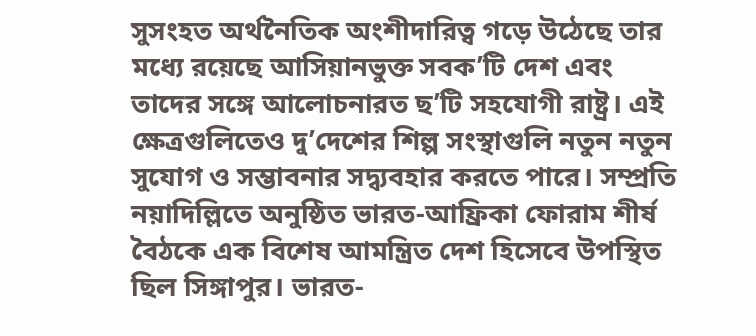সুসংহত অর্থনৈতিক অংশীদারিত্ব গড়ে উঠেছে তার মধ্যে রয়েছে আসিয়ানভুক্ত সবক’টি দেশ এবং তাদের সঙ্গে আলোচনারত ছ’টি সহযোগী রাষ্ট্র। এই ক্ষেত্রগুলিতেও দু’দেশের শিল্প সংস্থাগুলি নতুন নতুন সুযোগ ও সম্ভাবনার সদ্ব্যবহার করতে পারে। সম্প্রতি নয়াদিল্লিতে অনুষ্ঠিত ভারত-আফ্রিকা ফোরাম শীর্ষ বৈঠকে এক বিশেষ আমন্ত্রিত দেশ হিসেবে উপস্থিত ছিল সিঙ্গাপুর। ভারত-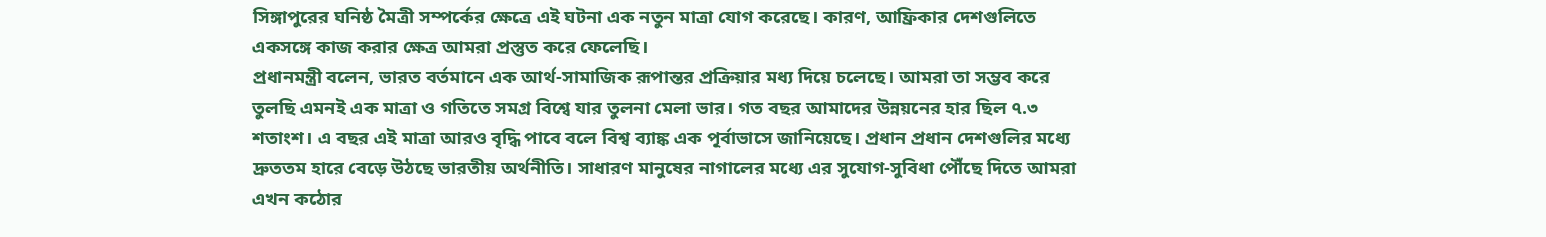সিঙ্গাপুরের ঘনিষ্ঠ মৈত্রী সম্পর্কের ক্ষেত্রে এই ঘটনা এক নতুন মাত্রা যোগ করেছে। কারণ, আফ্রিকার দেশগুলিতে একসঙ্গে কাজ করার ক্ষেত্র আমরা প্রস্তুত করে ফেলেছি।
প্রধানমন্ত্রী বলেন, ভারত বর্তমানে এক আর্থ-সামাজিক রূপান্তর প্রক্রিয়ার মধ্য দিয়ে চলেছে। আমরা তা সম্ভব করে তুলছি এমনই এক মাত্রা ও গতিতে সমগ্র বিশ্বে যার তুলনা মেলা ভার। গত বছর আমাদের উন্নয়নের হার ছিল ৭.৩ শতাংশ। এ বছর এই মাত্রা আরও বৃদ্ধি পাবে বলে বিশ্ব ব্যাঙ্ক এক পূর্বাভাসে জানিয়েছে। প্রধান প্রধান দেশগুলির মধ্যে দ্রুততম হারে বেড়ে উঠছে ভারতীয় অর্থনীতি। সাধারণ মানুষের নাগালের মধ্যে এর সুযোগ-সুবিধা পৌঁছে দিতে আমরা এখন কঠোর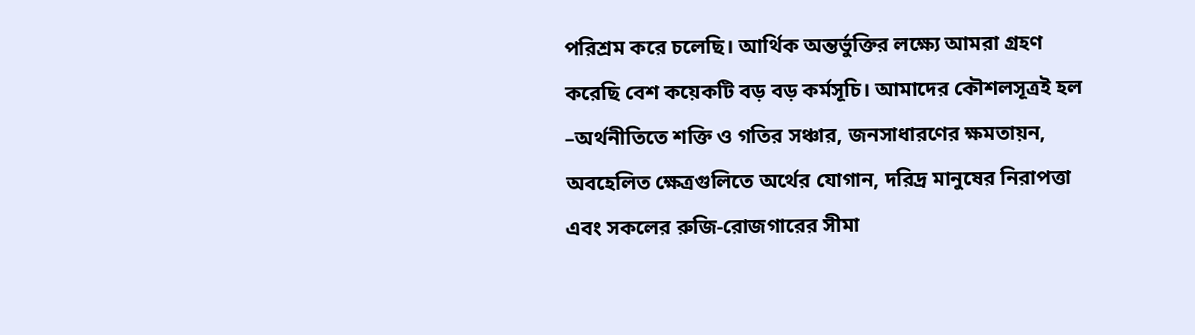পরিশ্রম করে চলেছি। আর্থিক অন্তর্ভুক্তির লক্ষ্যে আমরা গ্রহণ করেছি বেশ কয়েকটি বড় বড় কর্মসূচি। আমাদের কৌশলসূত্রই হল –অর্থনীতিতে শক্তি ও গতির সঞ্চার, জনসাধারণের ক্ষমতায়ন, অবহেলিত ক্ষেত্রগুলিতে অর্থের যোগান, দরিদ্র মানুষের নিরাপত্তা এবং সকলের রুজি-রোজগারের সীমা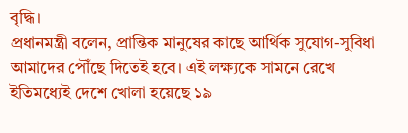বৃদ্ধি।
প্রধানমন্ত্রী বলেন, প্রান্তিক মানুষের কাছে আর্থিক সুযোগ-সুবিধা আমাদের পৌঁছে দিতেই হবে। এই লক্ষ্যকে সামনে রেখে ইতিমধ্যেই দেশে খোলা হয়েছে ১৯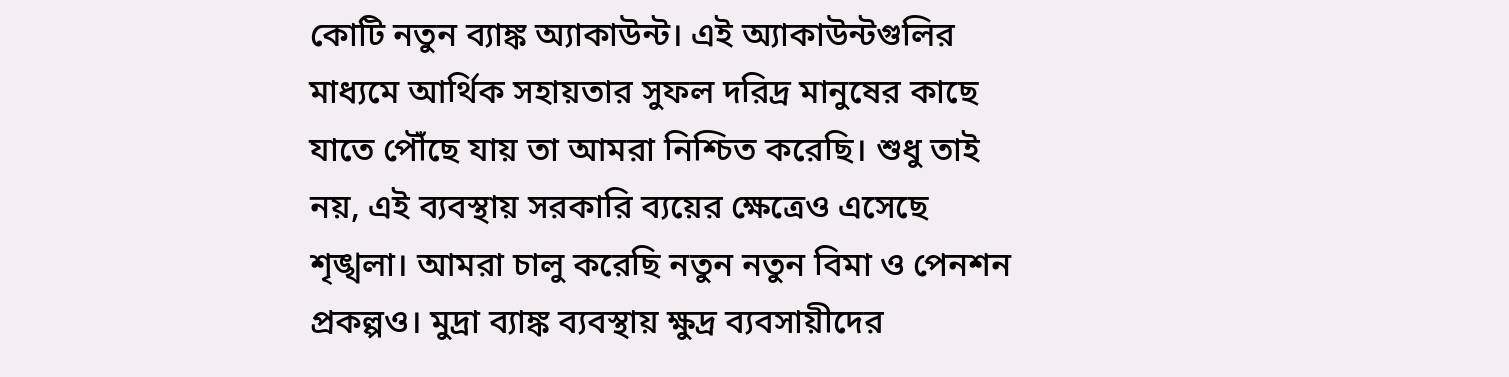কোটি নতুন ব্যাঙ্ক অ্যাকাউন্ট। এই অ্যাকাউন্টগুলির মাধ্যমে আর্থিক সহায়তার সুফল দরিদ্র মানুষের কাছে যাতে পৌঁছে যায় তা আমরা নিশ্চিত করেছি। শুধু তাই নয়, এই ব্যবস্থায় সরকারি ব্যয়ের ক্ষেত্রেও এসেছে শৃঙ্খলা। আমরা চালু করেছি নতুন নতুন বিমা ও পেনশন প্রকল্পও। মুদ্রা ব্যাঙ্ক ব্যবস্থায় ক্ষুদ্র ব্যবসায়ীদের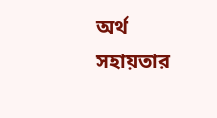অর্থ সহায়তার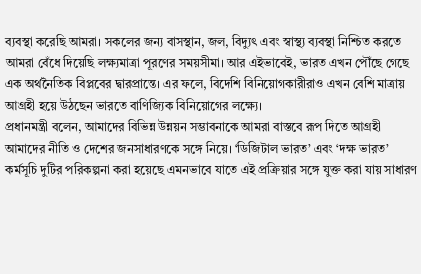ব্যবস্থা করেছি আমরা। সকলের জন্য বাসস্থান, জল, বিদ্যুৎ এবং স্বাস্থ্য ব্যবস্থা নিশ্চিত করতে আমরা বেঁধে দিয়েছি লক্ষ্যমাত্রা পূরণের সময়সীমা। আর এইভাবেই, ভারত এখন পৌঁছে গেছে এক অর্থনৈতিক বিপ্লবের দ্বারপ্রান্তে। এর ফলে, বিদেশি বিনিয়োগকারীরাও এখন বেশি মাত্রায় আগ্রহী হয়ে উঠছেন ভারতে বাণিজ্যিক বিনিয়োগের লক্ষ্যে।
প্রধানমন্ত্রী বলেন, আমাদের বিভিন্ন উন্নয়ন সম্ভাবনাকে আমরা বাস্তবে রূপ দিতে আগ্রহী আমাদের নীতি ও দেশের জনসাধারণকে সঙ্গে নিয়ে। ‘ডিজিটাল ভারত’ এবং ‘দক্ষ ভারত’ কর্মসূচি দুটির পরিকল্পনা করা হয়েছে এমনভাবে যাতে এই প্রক্রিয়ার সঙ্গে যুক্ত করা যায় সাধারণ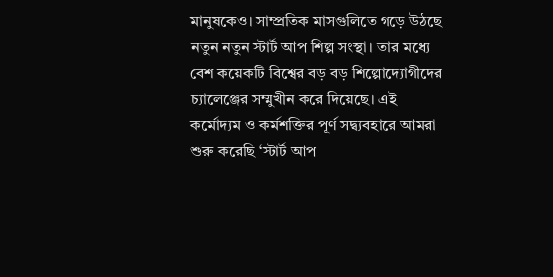মানুষকেও। সাম্প্রতিক মাসগুলিতে গড়ে উঠছে নতুন নতুন স্টার্ট আপ শিল্প সংস্থা। তার মধ্যে বেশ কয়েকটি বিশ্বের বড় বড় শিল্পোদ্যোগীদের চ্যালেঞ্জের সম্মুখীন করে দিয়েছে। এই কর্মোদ্যম ও কর্মশক্তির পূর্ণ সদ্ব্যবহারে আমরা শুরু করেছি ‘স্টার্ট আপ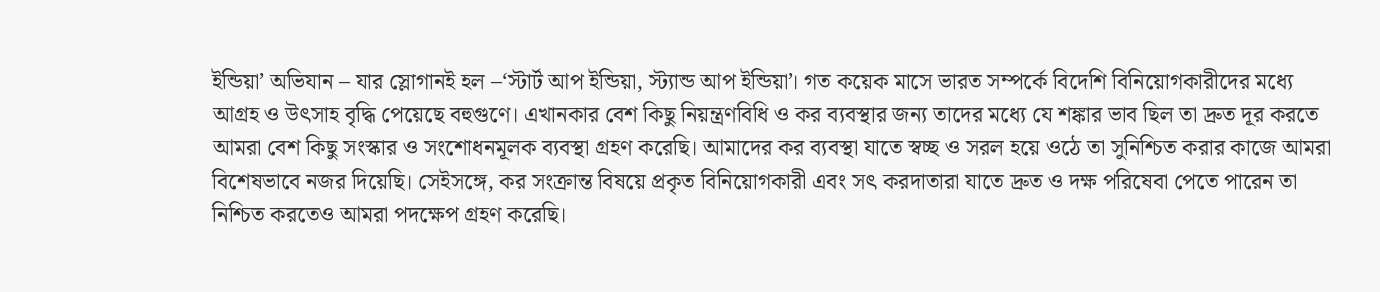ইন্ডিয়া’ অভিযান – যার স্লোগানই হল –‘স্টার্ট আপ ইন্ডিয়া, স্ট্যান্ড আপ ইন্ডিয়া’। গত কয়েক মাসে ভারত সম্পর্কে বিদেশি বিনিয়োগকারীদের মধ্যে আগ্রহ ও উৎসাহ বৃদ্ধি পেয়েছে বহুগুণে। এখানকার বেশ কিছু নিয়ন্ত্রণবিধি ও কর ব্যবস্থার জন্য তাদের মধ্যে যে শঙ্কার ভাব ছিল তা দ্রুত দূর করতে আমরা বেশ কিছু সংস্কার ও সংশোধনমূলক ব্যবস্থা গ্রহণ করেছি। আমাদের কর ব্যবস্থা যাতে স্বচ্ছ ও সরল হয়ে ওঠে তা সুনিশ্চিত করার কাজে আমরা বিশেষভাবে নজর দিয়েছি। সেইসঙ্গে, কর সংক্রান্ত বিষয়ে প্রকৃত বিনিয়োগকারী এবং সৎ করদাতারা যাতে দ্রুত ও দক্ষ পরিষেবা পেতে পারেন তা নিশ্চিত করতেও আমরা পদক্ষেপ গ্রহণ করেছি।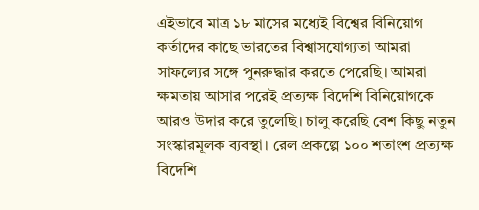এইভাবে মাত্র ১৮ মাসের মধ্যেই বিশ্বের বিনিয়োগ কর্তাদের কাছে ভারতের বিশ্বাসযোগ্যতা আমরা সাফল্যের সঙ্গে পুনরুদ্ধার করতে পেরেছি। আমরা ক্ষমতায় আসার পরেই প্রত্যক্ষ বিদেশি বিনিয়োগকে আরও উদার করে তুলেছি। চালু করেছি বেশ কিছু নতুন সংস্কারমূলক ব্যবস্থা। রেল প্রকল্পে ১০০ শতাংশ প্রত্যক্ষ বিদেশি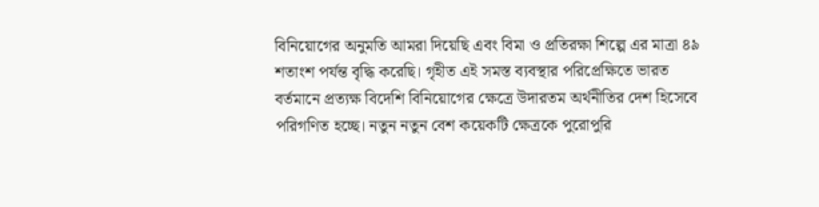বিনিয়োগের অনুমতি আমরা দিয়েছি এবং বিমা ও প্রতিরক্ষা শিল্পে এর মাত্রা ৪৯ শতাংশ পর্যন্ত বৃদ্ধি করেছি। গৃহীত এই সমস্ত ব্যবস্থার পরিপ্রেক্ষিতে ভারত বর্তমানে প্রত্যক্ষ বিদেশি বিনিয়োগের ক্ষেত্রে উদারতম অর্থনীতির দেশ হিসেবে পরিগণিত হচ্ছে। নতুন নতুন বেশ কয়েকটি ক্ষেত্রকে পুরোপুরি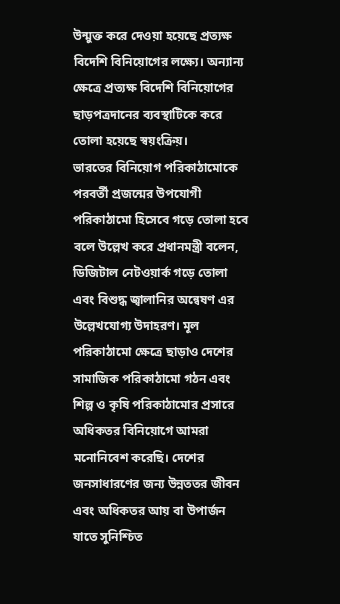উন্মুক্ত করে দেওয়া হয়েছে প্রত্যক্ষ বিদেশি বিনিয়োগের লক্ষ্যে। অন্যান্য ক্ষেত্রে প্রত্যক্ষ বিদেশি বিনিয়োগের ছাড়পত্রদানের ব্যবস্থাটিকে করে তোলা হয়েছে স্বয়ংক্রিয়।
ভারতের বিনিয়োগ পরিকাঠামোকে পরবর্তী প্রজন্মের উপযোগী পরিকাঠামো হিসেবে গড়ে তোলা হবে বলে উল্লেখ করে প্রধানমন্ত্রী বলেন, ডিজিটাল নেটওয়ার্ক গড়ে তোলা এবং বিশুদ্ধ জ্বালানির অন্বেষণ এর উল্লেখযোগ্য উদাহরণ। মূল পরিকাঠামো ক্ষেত্রে ছাড়াও দেশের সামাজিক পরিকাঠামো গঠন এবং শিল্প ও কৃষি পরিকাঠামোর প্রসারে অধিকতর বিনিয়োগে আমরা মনোনিবেশ করেছি। দেশের জনসাধারণের জন্য উন্নততর জীবন এবং অধিকতর আয় বা উপার্জন যাতে সুনিশ্চিত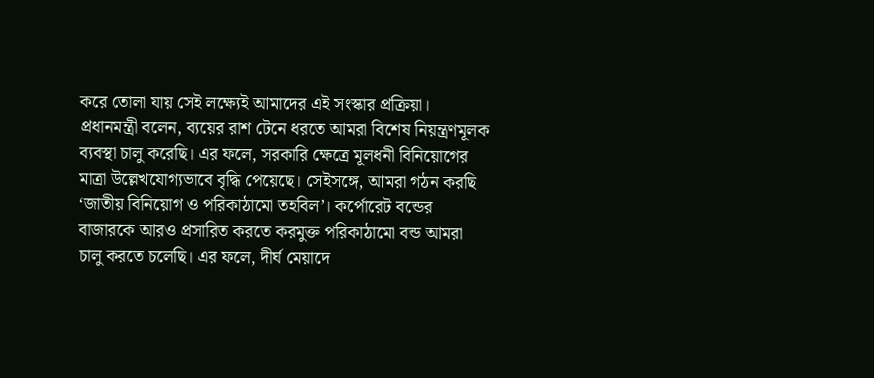করে তোলা যায় সেই লক্ষ্যেই আমাদের এই সংস্কার প্রক্রিয়া।
প্রধানমন্ত্রী বলেন, ব্যয়ের রাশ টেনে ধরতে আমরা বিশেষ নিয়ন্ত্রণমূলক ব্যবস্থা চালু করেছি। এর ফলে, সরকারি ক্ষেত্রে মূলধনী বিনিয়োগের মাত্রা উল্লেখযোগ্যভাবে বৃদ্ধি পেয়েছে। সেইসঙ্গে, আমরা গঠন করছি ‘জাতীয় বিনিয়োগ ও পরিকাঠামো তহবিল’। কর্পোরেট বন্ডের বাজারকে আরও প্রসারিত করতে করমুক্ত পরিকাঠামো বন্ড আমরা চালু করতে চলেছি। এর ফলে, দীর্ঘ মেয়াদে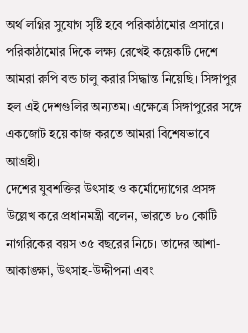অর্থ লগ্নির সুযোগ সৃষ্টি হবে পরিকাঠামোর প্রসারে। পরিকাঠামোর দিকে লক্ষ্য রেখেই কয়েকটি দেশে আমরা রুপি বন্ড চালু করার সিদ্ধান্ত নিয়েছি। সিঙ্গাপুর হল এই দেশগুলির অন্যতম। এক্ষেত্রে সিঙ্গাপুরের সঙ্গে একজোট হয়ে কাজ করতে আমরা বিশেষভাবে আগ্রহী।
দেশের যুবশক্তির উৎসাহ ও কর্মোদ্যোগের প্রসঙ্গ উল্লেখ করে প্রধানমন্ত্রী বলেন, ভারতে ৮০ কোটি নাগরিকের বয়স ৩৫ বছরের নিচে। তাদের আশা-আকাঙ্ক্ষা, উৎসাহ-উদ্দীপনা এবং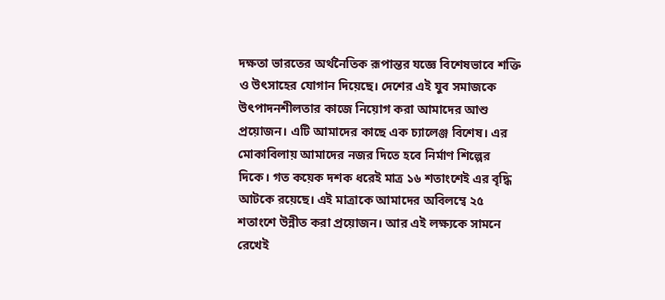দক্ষতা ভারতের অর্থনৈতিক রূপান্তর যজ্ঞে বিশেষভাবে শক্তি ও উৎসাহের যোগান দিয়েছে। দেশের এই যুব সমাজকে উৎপাদনশীলতার কাজে নিয়োগ করা আমাদের আশু প্রয়োজন। এটি আমাদের কাছে এক চ্যালেঞ্জ বিশেষ। এর মোকাবিলায় আমাদের নজর দিতে হবে নির্মাণ শিল্পের দিকে। গত কয়েক দশক ধরেই মাত্র ১৬ শতাংশেই এর বৃদ্ধি আটকে রয়েছে। এই মাত্রাকে আমাদের অবিলম্বে ২৫ শতাংশে উন্নীত করা প্রয়োজন। আর এই লক্ষ্যকে সামনে রেখেই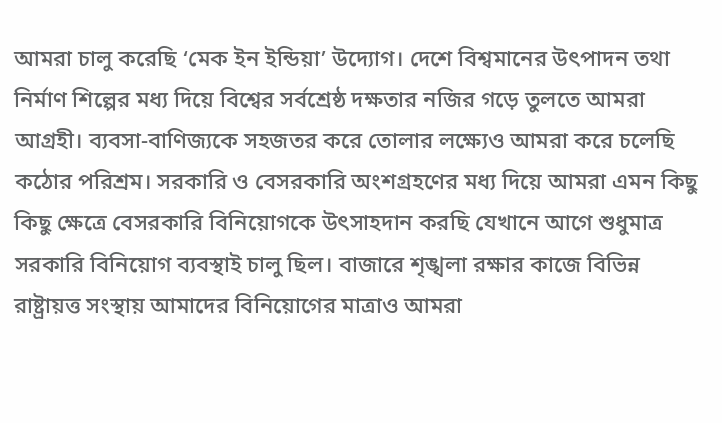আমরা চালু করেছি ‘মেক ইন ইন্ডিয়া’ উদ্যোগ। দেশে বিশ্বমানের উৎপাদন তথা নির্মাণ শিল্পের মধ্য দিয়ে বিশ্বের সর্বশ্রেষ্ঠ দক্ষতার নজির গড়ে তুলতে আমরা আগ্রহী। ব্যবসা-বাণিজ্যকে সহজতর করে তোলার লক্ষ্যেও আমরা করে চলেছি কঠোর পরিশ্রম। সরকারি ও বেসরকারি অংশগ্রহণের মধ্য দিয়ে আমরা এমন কিছু কিছু ক্ষেত্রে বেসরকারি বিনিয়োগকে উৎসাহদান করছি যেখানে আগে শুধুমাত্র সরকারি বিনিয়োগ ব্যবস্থাই চালু ছিল। বাজারে শৃঙ্খলা রক্ষার কাজে বিভিন্ন রাষ্ট্রায়ত্ত সংস্থায় আমাদের বিনিয়োগের মাত্রাও আমরা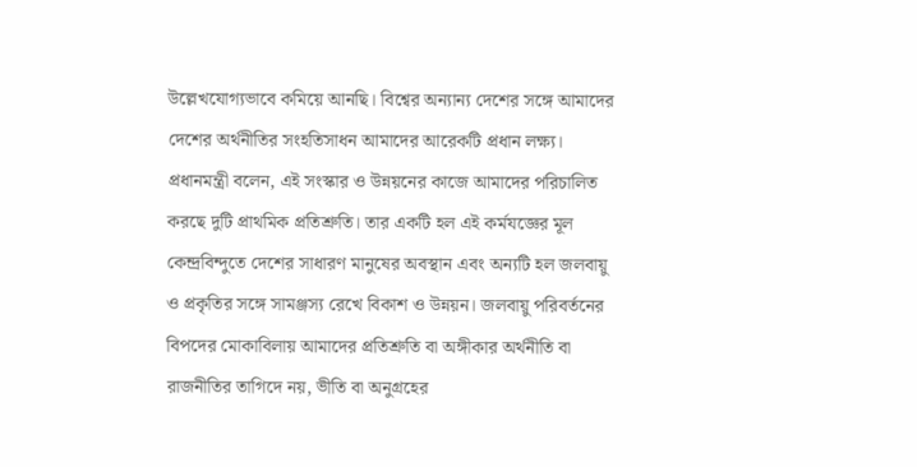উল্লেখযোগ্যভাবে কমিয়ে আনছি। বিশ্বের অন্যান্য দেশের সঙ্গে আমাদের দেশের অর্থনীতির সংহতিসাধন আমাদের আরেকটি প্রধান লক্ষ্য।
প্রধানমন্ত্রী বলেন, এই সংস্কার ও উন্নয়নের কাজে আমাদের পরিচালিত করছে দুটি প্রাথমিক প্রতিশ্রুতি। তার একটি হল এই কর্মযজ্ঞের মূল কেন্দ্রবিন্দুতে দেশের সাধারণ মানুষের অবস্থান এবং অন্যটি হল জলবায়ু ও প্রকৃতির সঙ্গে সামঞ্জস্য রেখে বিকাশ ও উন্নয়ন। জলবায়ু পরিবর্তনের বিপদের মোকাবিলায় আমাদের প্রতিশ্রুতি বা অঙ্গীকার অর্থনীতি বা রাজনীতির তাগিদে নয়, ভীতি বা অনুগ্রহের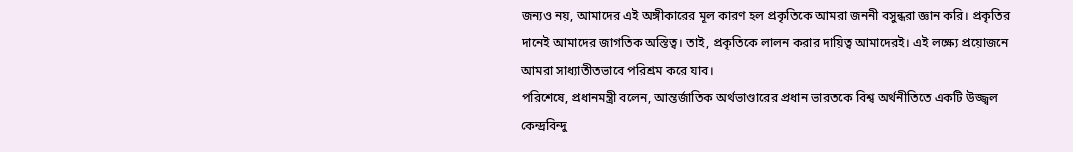জন্যও নয়, আমাদের এই অঙ্গীকারের মূল কারণ হল প্রকৃতিকে আমরা জননী বসুন্ধরা জ্ঞান করি। প্রকৃতির দানেই আমাদের জাগতিক অস্তিত্ব। তাই, প্রকৃতিকে লালন করার দায়িত্ব আমাদেরই। এই লক্ষ্যে প্রয়োজনে আমরা সাধ্যাতীতভাবে পরিশ্রম করে যাব।
পরিশেষে, প্রধানমন্ত্রী বলেন, আন্তর্জাতিক অর্থভাণ্ডারের প্রধান ভারতকে বিশ্ব অর্থনীতিতে একটি উজ্জ্বল কেন্দ্রবিন্দু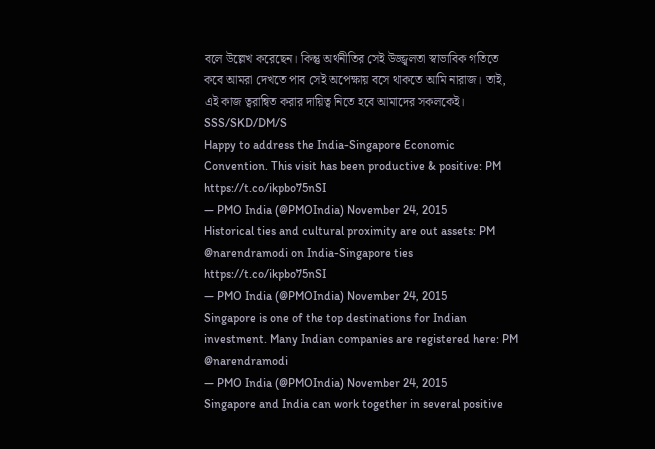বলে উল্লেখ করেছেন। কিন্তু অর্থনীতির সেই উজ্জ্বলতা স্বাভাবিক গতিতে কবে আমরা দেখতে পাব সেই অপেক্ষায় বসে থাকতে আমি নারাজ। তাই, এই কাজ ত্বরান্বিত করার দায়িত্ব নিতে হবে আমাদের সকলকেই।
SSS/SKD/DM/S
Happy to address the India-Singapore Economic Convention. This visit has been productive & positive: PM https://t.co/ikpbo75nSI
— PMO India (@PMOIndia) November 24, 2015
Historical ties and cultural proximity are out assets: PM @narendramodi on India-Singapore ties https://t.co/ikpbo75nSI
— PMO India (@PMOIndia) November 24, 2015
Singapore is one of the top destinations for Indian investment. Many Indian companies are registered here: PM @narendramodi
— PMO India (@PMOIndia) November 24, 2015
Singapore and India can work together in several positive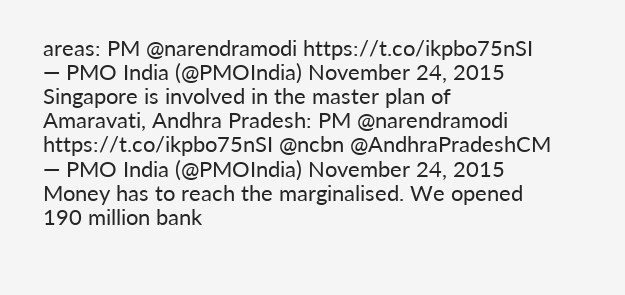areas: PM @narendramodi https://t.co/ikpbo75nSI
— PMO India (@PMOIndia) November 24, 2015
Singapore is involved in the master plan of Amaravati, Andhra Pradesh: PM @narendramodi https://t.co/ikpbo75nSI @ncbn @AndhraPradeshCM
— PMO India (@PMOIndia) November 24, 2015
Money has to reach the marginalised. We opened 190 million bank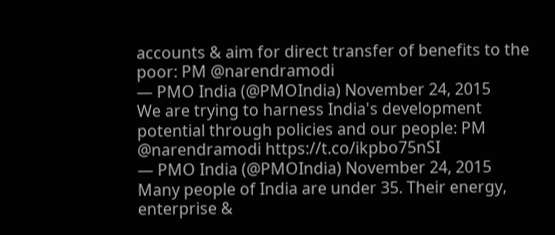accounts & aim for direct transfer of benefits to the poor: PM @narendramodi
— PMO India (@PMOIndia) November 24, 2015
We are trying to harness India's development potential through policies and our people: PM @narendramodi https://t.co/ikpbo75nSI
— PMO India (@PMOIndia) November 24, 2015
Many people of India are under 35. Their energy, enterprise &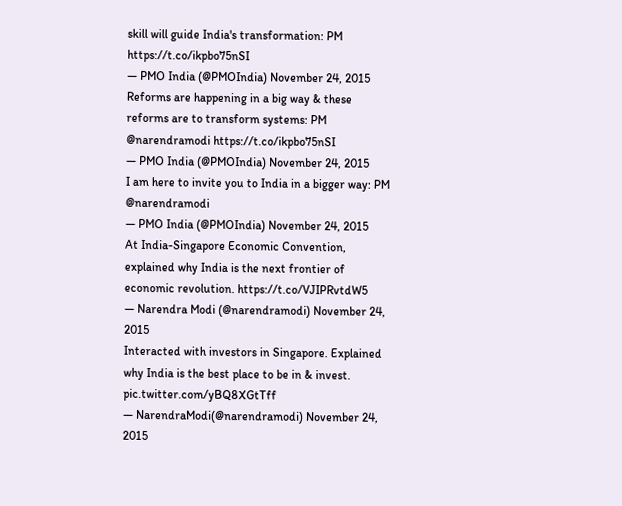skill will guide India's transformation: PM https://t.co/ikpbo75nSI
— PMO India (@PMOIndia) November 24, 2015
Reforms are happening in a big way & these reforms are to transform systems: PM @narendramodi https://t.co/ikpbo75nSI
— PMO India (@PMOIndia) November 24, 2015
I am here to invite you to India in a bigger way: PM @narendramodi
— PMO India (@PMOIndia) November 24, 2015
At India-Singapore Economic Convention, explained why India is the next frontier of economic revolution. https://t.co/VJIPRvtdW5
— Narendra Modi (@narendramodi) November 24, 2015
Interacted with investors in Singapore. Explained why India is the best place to be in & invest. pic.twitter.com/yBQ8XGtTff
— NarendraModi(@narendramodi) November 24, 2015